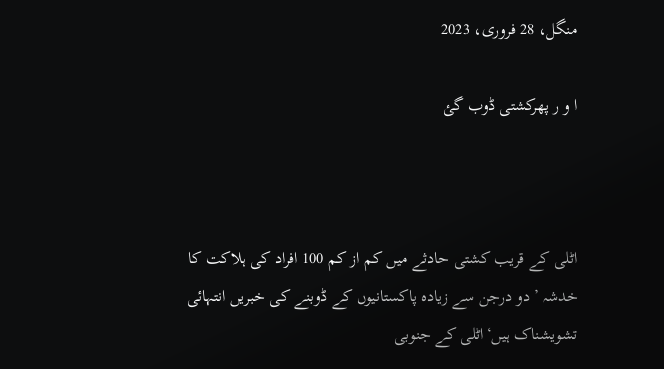منگل، 28 فروری، 2023

ا و ر پھرکشتی ڈوب گئ



اٹلی کے قریب کشتی حادثے میں کم از کم 100 افراد کی ہلاکت کا خدشہ ’دو درجن سے زیادہ پاکستانیوں کے ڈوبنے کی خبریں انتہائی تشویشناک ہیں‘اٹلی کے جنوبی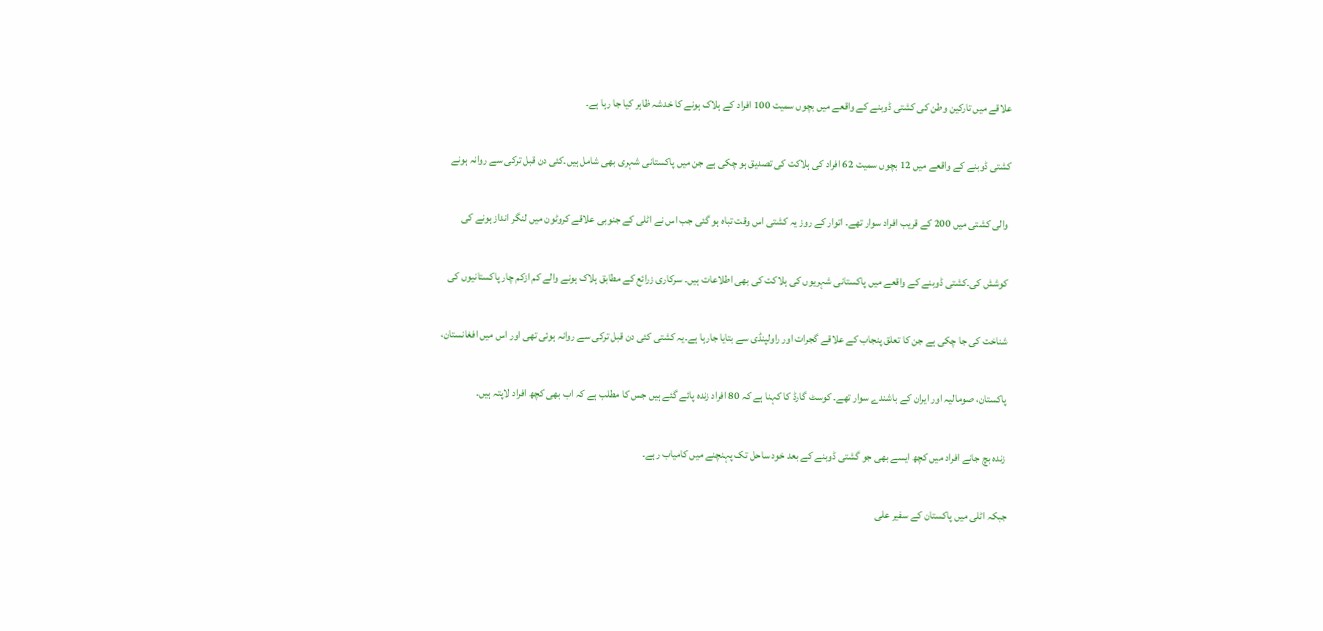علاقے میں تارکین وطن کی کشتی ڈوبنے کے واقعے میں بچوں سمیت 100 افراد کے ہلاک ہونے کا خدشہ ظاہر کیا جا رہا ہے۔

کشتی ڈوبنے کے واقعے میں 12 بچوں سمیت 62 افراد کی ہلاکت کی تصدیق ہو چکی ہے جن میں پاکستانی شہری بھی شامل ہیں۔کئی دن قبل ترکی سے روانہ ہونے

 والی کشتی میں 200 کے قریب افراد سوار تھے۔ اتوار کے روز یہ کشتی اس وقت تباہ ہو گئی جب اس نے اٹلی کے جنوبی علاقے کروٹون میں لنگر انداز ہونے کی

 کوشش کی۔کشتی ڈوبنے کے واقعے میں پاکستانی شہریوں کی ہلاکت کی بھی اطلاعات ہیں۔ سرکاری زرائع کے مطابق ہلاک ہونے والے کم ازکم چار پاکستانیوں کی

 شناخت کی جا چکی ہے جن کا تعلق پنجاب کے علاقے گجرات اور راولپنڈی سے بتایا جارہا ہے۔یہ کشتی کئی دن قبل ترکی سے روانہ ہوئی تھی اور اس میں افغانستان،

 پاکستان، صومالیہ اور ایران کے باشندے سوار تھے۔ کوسٹ گارڈ کا کہنا ہے کہ 80 افراد زندہ پائے گئے ہیں جس کا مطلب ہے کہ اب بھی کچھ افراد لاپتہ ہیں۔

 زندہ بچ جانے افراد میں کچھ ایسے بھی جو گشتی ڈوبنے کے بعد خود ساحل تک پہنچنے میں کامیاب رہے۔

جبکہ اٹلی میں پاکستان کے سفیر علی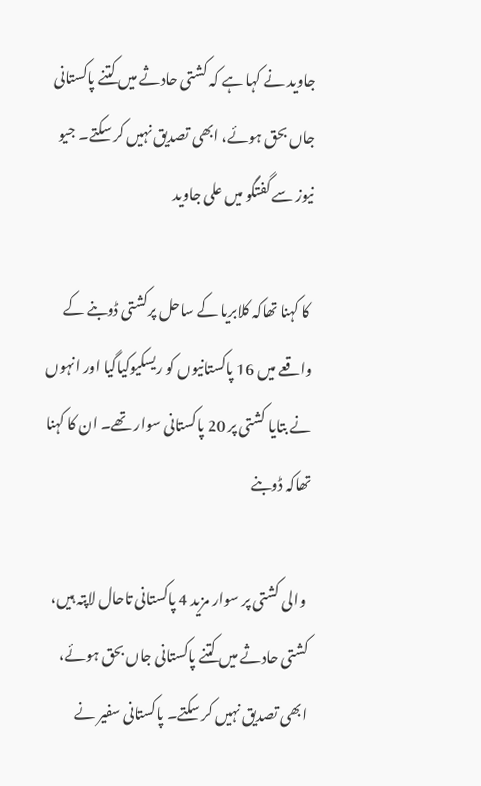جاوید نے کہا ہے کہ کشتی حادثے میں کتنے پاکستانی جاں بحق ہوئے، ابھی تصدیق نہیں کر سکتے۔ جیو نیوز سے گفتگو میں علی جاوید

 کا کہنا تھاکہ کلابریا کے ساحل پرکشتی ڈوبنے کے واقعے میں 16 پاکستانیوں کو ریسکیوکیاگیا اور انہوں نے بتایا کشتی پر 20 پاکستانی سوار تھے۔ ان کا کہنا تھاکہ ڈوبنے

 والی کشتی پر سوار مزید 4 پاکستانی تاحال لاپتہ ہیں، کشتی حادثے میں کتنے پاکستانی جاں بحق ہوئے، ابھی تصدیق نہیں کر سکتے۔ پاکستانی سفیر نے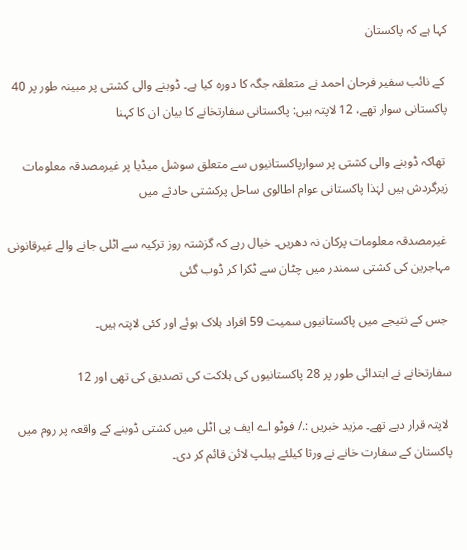کہا ہے کہ پاکستان

 کے نائب سفیر فرحان احمد نے متعلقہ جگہ کا دورہ کیا ہے۔ ڈوبنے والی کشتی پر مبینہ طور پر 40 پاکستانی سوار تھے، 12 لاپتہ ہیں: پاکستانی سفارتخانے کا بیان ان کا کہنا

 تھاکہ ڈوبنے والی کشتی پر سوارپاکستانیوں سے متعلق سوشل میڈیا پر غیرمصدقہ معلومات زیرگردش ہیں لہٰذا پاکستانی عوام اطالوی ساحل پرکشتی حادثے میں

 غیرمصدقہ معلومات پرکان نہ دھریں۔ خیال رہے کہ گزشتہ روز ترکیہ سے اٹلی جانے والے غیرقانونی مہاجرین کی کشتی سمندر میں چٹان سے ٹکرا کر ڈوب گئی

 جس کے نتیجے میں پاکستانیوں سمیت 59 افراد ہلاک ہوئے اور کئی لاپتہ ہیں۔

سفارتخانے نے ابتدائی طور پر 28 پاکستانیوں کی ہلاکت کی تصدیق کی تھی اور 12

 لاپتہ قرار دیے تھے۔ مزید خبریں :./ فوٹو اے ایف پی اٹلی میں کشتی ڈوبنے کے واقعہ پر روم میں پاکستان کے سفارت خانے نے ورثا کیلئے ہیلپ لائن قائم کر دی۔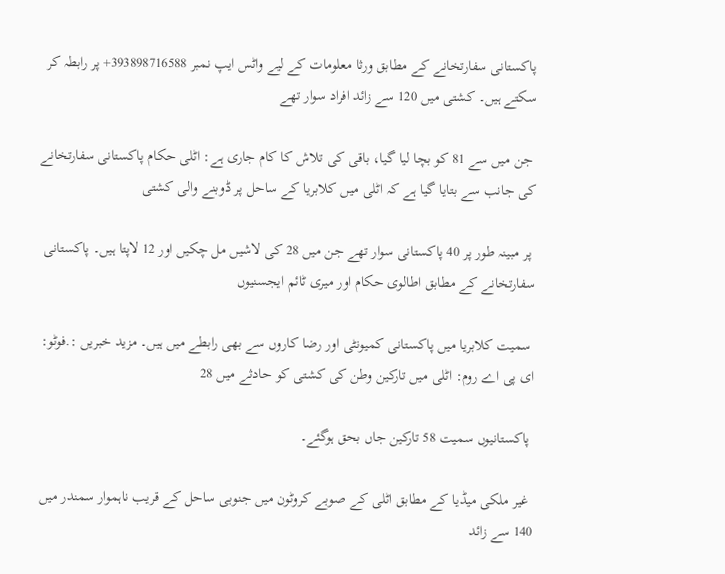پاکستانی سفارتخانے کے مطابق ورثا معلومات کے لیے واٹس ایپ نمبر 393898716588+ پر رابطہ کر سکتے ہیں۔ کشتی میں 120 سے زائد افراد سوار تھے

 جن میں سے 81 کو بچا لیا گیا، باقی کی تلاش کا کام جاری ہے: اٹلی حکام پاکستانی سفارتخانے کی جانب سے بتایا گیا ہے کہ اٹلی میں کلابریا کے ساحل پر ڈوبنے والی کشتی

 پر مبینہ طور پر 40 پاکستانی سوار تھے جن میں 28 کی لاشیں مل چکیں اور 12 لاپتا ہیں۔ پاکستانی سفارتخانے کے مطابق اطالوی حکام اور میری ٹائم ایجسنیوں

 سمیت کلابریا میں پاکستانی کمیونٹی اور رضا کاروں سے بھی رابطے میں ہیں۔ مزید خبریں :.فوٹو: ای پی اے روم: اٹلی میں تارکین وطن کی کشتی کو حادثے میں 28

 پاکستانیوں سمیت 58 تارکین جاں بحق ہوگئے۔

 غیر ملکی میڈیا کے مطابق اٹلی کے صوبے کروٹون میں جنوبی ساحل کے قریب ناہموار سمندر میں 140 سے زائد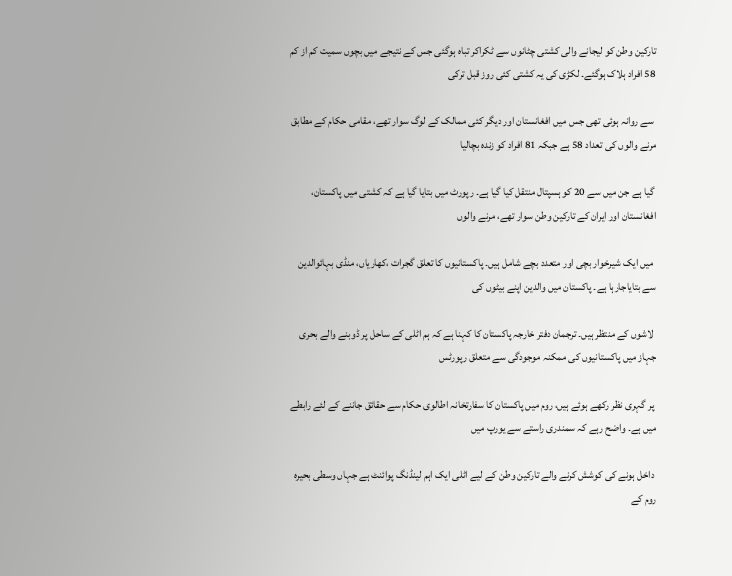تارکین وطن کو لیجانے والی کشتی چٹانوں سے ٹکراکر تباہ ہوگئی جس کے نتیجے میں بچوں سمیت کم از کم 58 افراد ہلاک ہوگئے۔ لکڑی کی یہ کشتی کئی روز قبل ترکی

 سے روانہ ہوئی تھی جس میں افغانستان اور دیگر کئی ممالک کے لوگ سوار تھے، مقامی حکام کے مطابق مرنے والوں کی تعداد 58 ہے جبکہ 81 افراد کو زندہ بچالیا

 گیا ہے جن میں سے 20 کو ہسپتال منتقل کیا گیا ہے۔ رپورٹ میں بتایا گیا ہے کہ کشتی میں پاکستان، افغانستان اور ایران کے تارکین وطن سوار تھے، مرنے والوں

 میں ایک شیرخوار بچی اور متعدد بچے شامل ہیں۔ پاکستانیوں کا تعلق گجرات ،کھاریاں، منڈی بہائوالدین سے بتایاجارہا ہے۔ پاکستان میں والدین اپنے بیٹوں کی

 لاشوں کے منتظر ہیں۔ ترجمان دفتر خارجہ پاکستان کا کہنا ہے کہ ہم اٹلی کے ساحل پر ڈوبنے والے بحری جہاز میں پاکستانیوں کی ممکنہ موجودگی سے متعلق رپورٹس

 پر گہری نظر رکھے ہوئے ہیں، روم میں پاکستان کا سفارتخانہ اطالوی حکام سے حقائق جاننے کے لئے رابطے میں ہے۔ واضح رہے کہ سمندری راستے سے یورپ میں

 داخل ہونے کی کوشش کرنے والے تارکین وطن کے لیے اٹلی ایک اہم لینڈنگ پوائنٹ ہے جہاں وسطی بحیرہ روم کے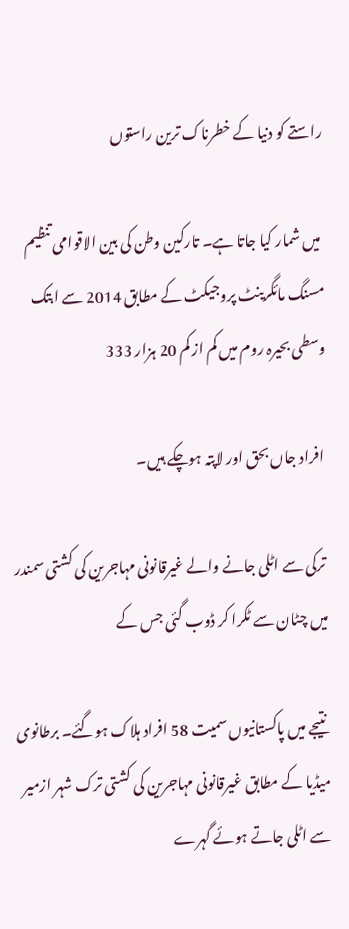راستے کو دنیا کے خطرناک ترین راستوں

 میں شمار کیا جاتا ہے۔ تارکین وطن کی بین الاقوامی تنظیم مسنگ مائگرینٹ پروجیکٹ کے مطابق 2014 سے ابتک وسطی بحیرہ روم میں کم از کم 20 ہزار 333

 افراد جاں بحق اور لاپتہ ہوچکے ہیں۔

 ترکی سے اٹلی جانے والے غیرقانونی مہاجرین کی کشتی سمندر میں چٹان سے ٹکرا کر ڈوب گئی جس کے

 نتیجے میں پاکستانیوں سمیت 58 افراد ہلاک ہوگئے۔ برطانوی میڈیا کے مطابق غیرقانونی مہاجرین کی کشتی ترک شہر ازمیر سے اٹلی جاتے ہوئے گہرے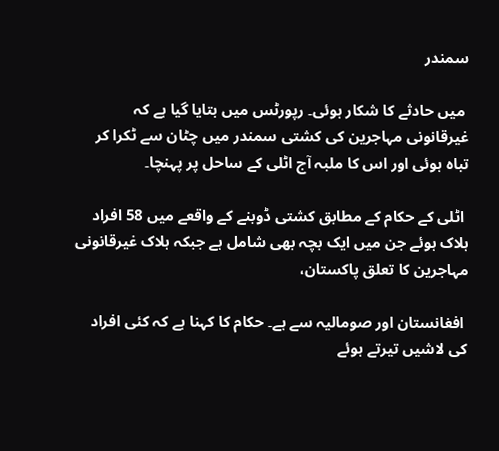سمندر

 میں حادثے کا شکار ہوئی۔ رپورٹس میں بتایا گیا ہے کہ غیرقانونی مہاجرین کی کشتی سمندر میں چٹان سے ٹکرا کر تباہ ہوئی اور اس کا ملبہ آج اٹلی کے ساحل پر پہنچا۔

 اٹلی کے حکام کے مطابق کشتی ڈوبنے کے واقعے میں 58 افراد ہلاک ہوئے جن میں ایک بچہ بھی شامل ہے جبکہ ہلاک غیرقانونی مہاجرین کا تعلق پاکستان،

 افغانستان اور صومالیہ سے ہے۔ حکام کا کہنا ہے کہ کئی افراد کی لاشیں تیرتے ہوئے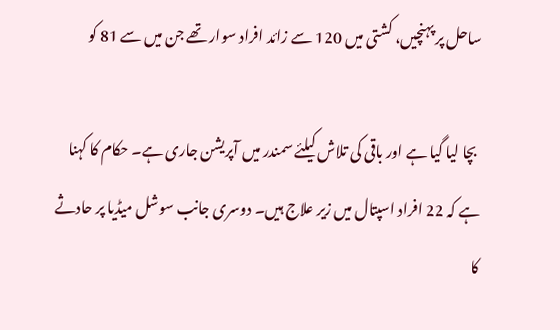ساحل پر پہنچیں، کشتی میں 120 سے زائد افراد سوار تھے جن میں سے 81 کو

 بچا لیا گیا ہے اور باقی کی تلاش کیلئے سمندر میں آپریشن جاری ہے۔ حکام کا کہنا ہے کہ 22 افراد اسپتال میں زیر علاج ہیں۔ دوسری جانب سوشل میڈیا پر حادثے کا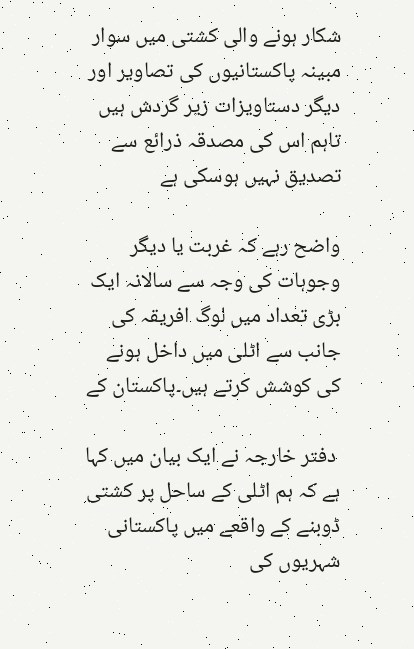شکار ہونے والی کشتی میں سوار مبینہ پاکستانیوں کی تصاویر اور دیگر دستاویزات زیر گردش ہیں تاہم اس کی مصدقہ ذرائع سے تصدیق نہیں ہوسکی ہے

واضح رہے کہ غربت یا دیگر وجوہات کی وجہ سے سالانہ ایک بڑی تعداد میں لوگ افریقہ کی جانب سے اٹلی میں داخل ہونے کی کوشش کرتے ہیں۔پاکستان کے

 دفتر خارجہ نے ایک بیان میں کہا ہے کہ ہم اٹلی کے ساحل پر کشتی ڈوبنے کے واقعے میں پاکستانی شہریوں کی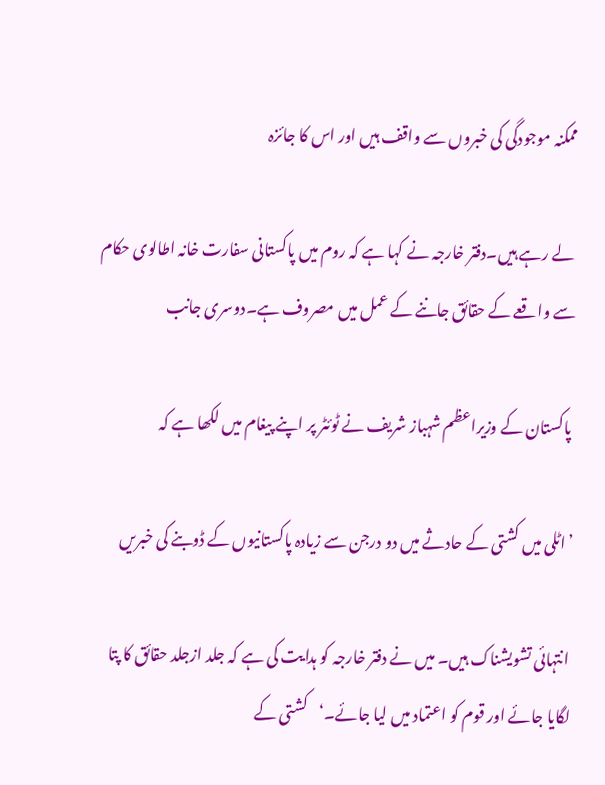ممکنہ موجودگی کی خبروں سے واقف ہیں اور اس کا جائزہ

 لے رہے ہیں۔دفتر خارجہ نے کہا ہے کہ روم میں پاکستانی سفارت خانہ اطالوی حکام سے واقعے کے حقائق جاننے کے عمل میں مصروف ہے۔دوسری جانب

 پاکستان کے وزیراعظم شہباز شریف نے ٹوئٹر پر اپنے پیغام میں لکھا ہے کہ

’اٹلی میں کشتی کے حادثے میں دو درجن سے زیادہ پاکستانیوں کے ڈوبنے کی خبریں

 انتہائی تشویشناک ہیں۔ میں نے دفتر خارجہ کو ہدایت کی ہے کہ جلد ازجلد حقائق کا پتا لگایا جائے اور قوم کو اعتماد میں لیا جائے۔‘کشتی کے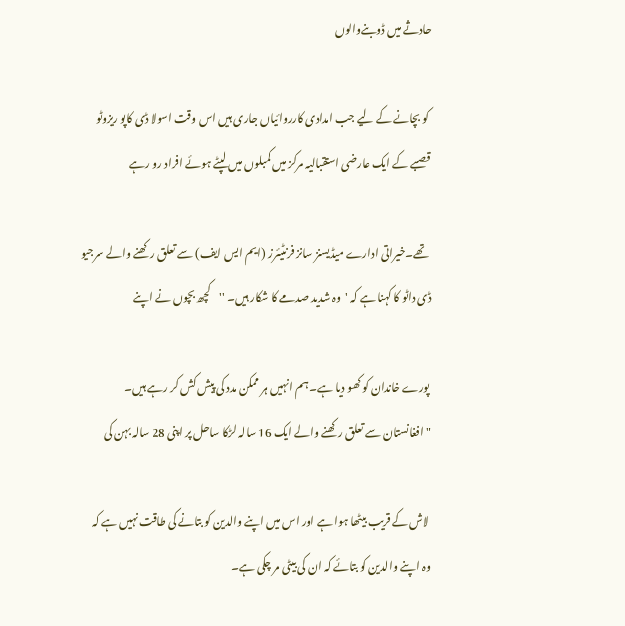حادثے میں ڈوبنےوالوں

 کو بچانے کے لیے جب امدادی کارروائیاں جاری ہیں اس وقت اسولا ڈی کاپو ریزوٹو قصبے کے ایک عارضی استقبالیہ مرکز میں کمبلوں میں لپٹے ہوئے افراد رو رہے

 تھے۔خیراتی ادارے میڈیسنز سانز فرنٹیئرز (ایم ایس ایف) سے تعلق رکھنے والے سرجیو ڈی داٹو کا کہنا ہے کہ 'وہ شدید صدمے کا شکار ہیں۔ ''کچھ بچوں نے اپنے

 پورے خاندان کو کھو دیا ہے۔ ہم انہیں ہر ممکن مدد کی پیش کش کر رہے ہیں۔ "افغانستان سے تعلق رکھنے والے ایک 16 سالہ لڑکا ساحل پر اپنی 28 سالہ بہن کی

 لاش کے قریب بیٹھا ہوا ہے اور اس میں اپنے والدین کو بتانے کی طاقت نہیں ہے کہ وہ اپنے والدین کو بتائے کہ ان کی بیٹی مر چکی ہے۔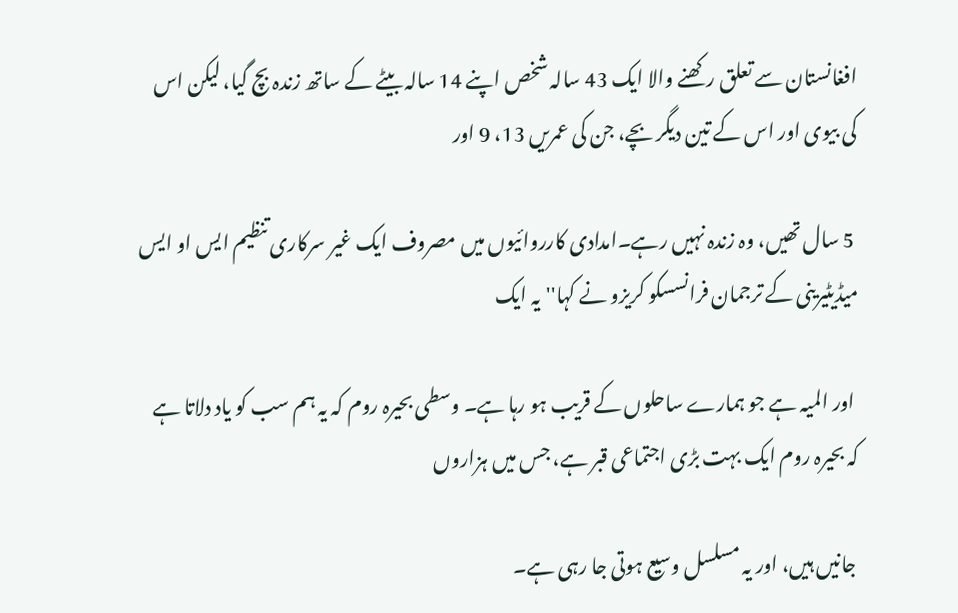افغانستان سے تعلق رکھنے والا ایک 43 سالہ شخص اپنے 14 سالہ بیٹے کے ساتھ زندہ بچ گیا، لیکن اس کی بیوی اور اس کے تین دیگر بچے، جن کی عمریں 13، 9 اور

 5 سال تھیں، وہ زندہ نہیں رہے۔امدادی کارروائیوں میں مصروف ایک غیر سرکاری تنظیم ایس او ایس میڈیٹیرینی کے ترجمان فرانسسکو کریزو نے کہا''یہ ایک

 اور المیہ ہے جو ہمارے ساحلوں کے قریب ہو رہا ہے۔ وسطی بحیرہ روم کہ یہ ہم سب کو یاد دلاتا ہے کہ بحیرہ روم ایک بہت بڑی اجتماعی قبر ہے، جس میں ہزاروں

 جانیں ہیں، اور یہ مسلسل وسیع ہوتی جا رہی ہے۔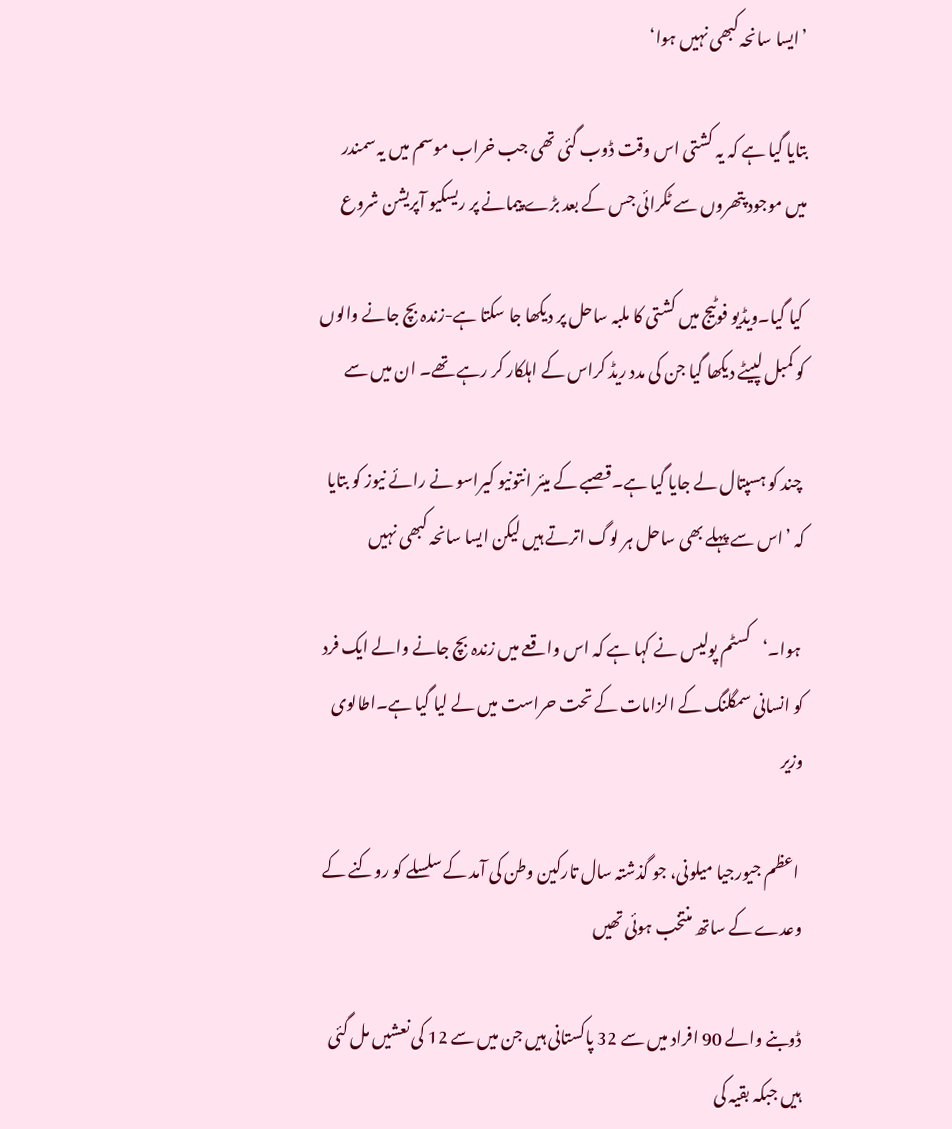’ایسا سانحہ کبھی نہیں ہوا‘

بتایا گیا ہے کہ یہ کشتی اس وقت ڈوب گئی تھی جب خراب موسم میں یہ سمندر میں موجود پتھروں سے ٹکرائی جس کے بعد بڑے پیمانے پر ریسکیو آپریشن شروع

 کیا گیا۔ویڈیو فوٹیج میں کشتی کا ملبہ ساحل پر دیکھا جا سکتا ہے-زندہ بچ جانے والوں کو کمبل لپیٹے دیکھا گیا جن کی مدد ریڈ کراس کے اہلکار کر رہے تھے۔ ان میں سے

 چند کو ہسپتال لے جایا گیا ہے۔قصبے کے میئر انتونیو کیراسو نے رائے نیوز کو بتایا کہ ’اس سے پہلے بھی ساحل ہر لوگ اترتے ہیں لیکن ایسا سانحہ کبھی نہیں

 ہوا۔‘کسٹم پولیس نے کہا ہے کہ اس واقعے میں زندہ بچ جانے والے ایک فرد کو انسانی سمگلنگ کے الزامات کے تحت حراست میں لے لیا گیا ہے۔اطالوی وزیر

 اعظم جیورجیا میلونی، جو گذشتہ سال تارکین وطن کی آمد کے سلسلے کو روکنے کے وعدے کے ساتھ منتخب ہوئی تھیں

ڈوبنے والے 90 افراد میں سے 32 پاکستانی ہیں جن میں سے 12 کی نعشیں مل گئی ہیں جبکہ بقیہ کی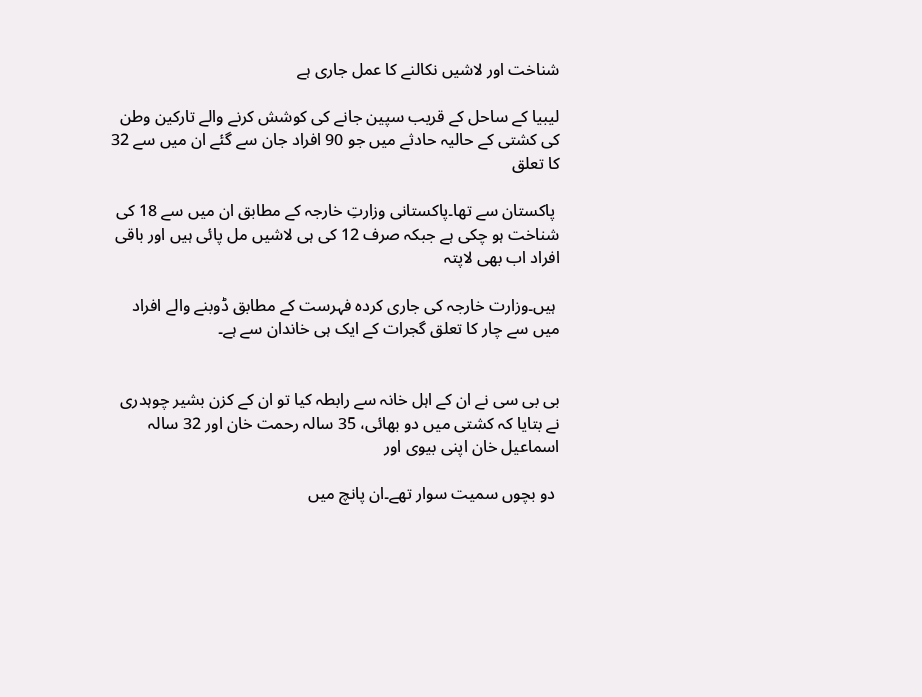شناخت اور لاشیں نکالنے کا عمل جاری ہے

لیبیا کے ساحل کے قریب سپین جانے کی کوشش کرنے والے تارکین وطن کی کشتی کے حالیہ حادثے میں جو 90 افراد جان سے گئے ان میں سے 32 کا تعلق

 پاکستان سے تھا۔پاکستانی وزارتِ خارجہ کے مطابق ان میں سے 18 کی شناخت ہو چکی ہے جبکہ صرف 12 کی ہی لاشیں مل پائی ہیں اور باقی افراد اب بھی لاپتہ

 ہیں۔وزارت خارجہ کی جاری کردہ فہرست کے مطابق ڈوبنے والے افراد میں سے چار کا تعلق گجرات کے ایک ہی خاندان سے ہے۔


بی بی سی نے ان کے اہل خانہ سے رابطہ کیا تو ان کے کزن بشیر چوہدری نے بتایا کہ کشتی میں دو بھائی، 35 سالہ رحمت خان اور 32 سالہ اسماعیل خان اپنی بیوی اور

 دو بچوں سمیت سوار تھے۔ان پانچ میں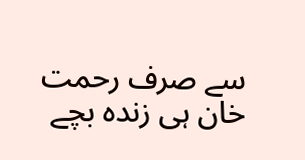سے صرف رحمت خان ہی زندہ بچے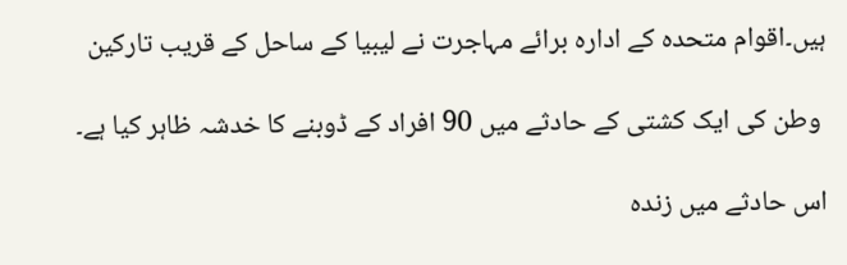ہیں۔اقوام متحدہ کے ادارہ برائے مہاجرت نے لیبیا کے ساحل کے قریب تارکین

 وطن کی ایک کشتی کے حادثے میں 90 افراد کے ڈوبنے کا خدشہ ظاہر کیا ہے۔

اس حادثے میں زندہ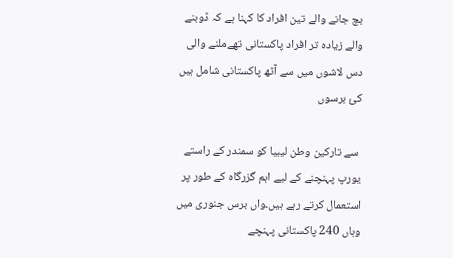بچ جانے والے تین افراد کا کہنا ہے کہ ڈوبنے والے زیادہ تر افراد پاکستانی تھےملنے والی دس لاشوں میں سے آٹھ پاکستانی شامل ہیں   کئ برسوں

 سے تارکین وطن لیبیا کو سمندر کے راستے یورپ پہنچنے کے لیے اہم گزرگاہ کے طور پر استعمال کرتے رہے ہیں۔واں برس جنوری میں وہاں 240 پاکستانی پہنچے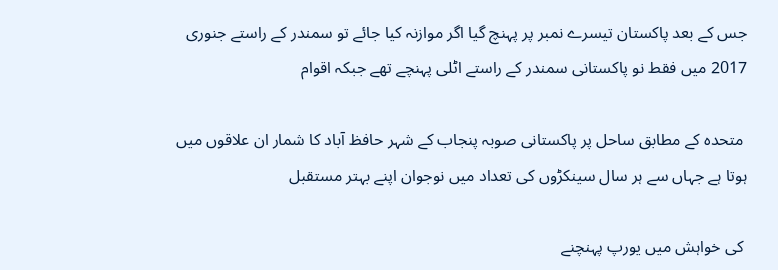جس کے بعد پاکستان تیسرے نمبر پر پہنچ گیا اگر موازنہ کیا جائے تو سمندر کے راستے جنوری 2017 میں فقط نو پاکستانی سمندر کے راستے اٹلی پہنچے تھے جبکہ اقوام

 متحدہ کے مطابق ساحل پر پاکستانی صوبہ پنجاب کے شہر حافظ آباد کا شمار ان علاقوں میں ہوتا ہے جہاں سے ہر سال سینکڑوں کی تعداد میں نوجوان اپنے بہتر مستقبل

 کی خواہش میں یورپ پہنچنے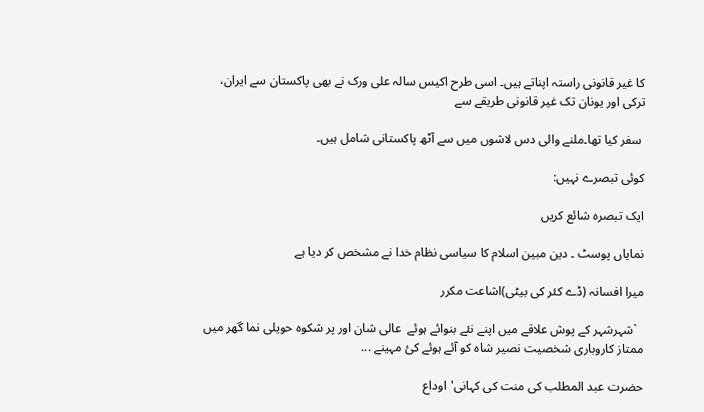کا غیر قانونی راستہ اپناتے ہیں۔ اسی طرح اکیس سالہ علی ورک نے بھی پاکستان سے ایران، ترکی اور یونان تک غیر قانونی طریقے سے

 سفر کیا تھا۔ملنے والی دس لاشوں میں سے آٹھ پاکستانی شامل ہیں۔

کوئی تبصرے نہیں:

ایک تبصرہ شائع کریں

نمایاں پوسٹ ۔ دین مبین اسلام کا سیاسی نظام خدا نے مشخص کر دیا ہے

میرا افسانہ (ڈے کئر کی بیٹی)اشاعت مکرر

  `شہرشہر کے پوش علاقے میں اپنے نئے بنوائے ہوئے  عالی شان اور پر شکوہ حویلی نما گھر میں  ممتاز کاروباری شخصیت نصیر شاہ کو آئے ہوئے کئ مہینے ...

حضرت عبد المطلب کی منت کی کہانی'اوداع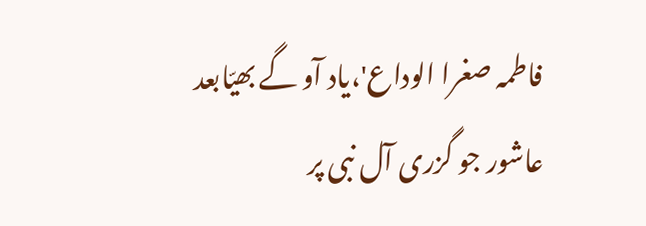فاطمہ صغرا الوداع'،یاد آو گے بھیّابعد عاشور جو گزری آل نبی پر